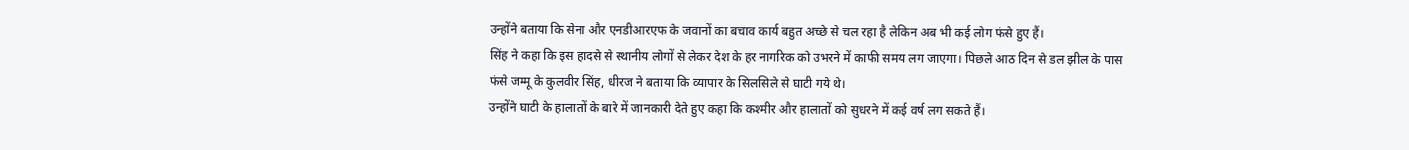उन्होंने बताया कि सेना और एनडीआरएफ के जवानों का बचाव कार्य बहुत अच्छे से चल रहा है लेकिन अब भी कई लोग फंसे हुए हैं।
सिंह ने कहा कि इस हादसे से स्थानीय लोगों से लेकर देश के हर नागरिक को उभरने में काफी समय लग जाएगा। पिछले आठ दिन से डल झील के पास फंसे जम्मू के कुलवीर सिंह, धीरज ने बताया कि व्यापार के सिलसिले से घाटी गये थे।
उन्होंने घाटी के हालातों के बारे में जानकारी देते हुए कहा कि कश्मीर और हालातों को सुधरने में कई वर्ष लग सकते हैं।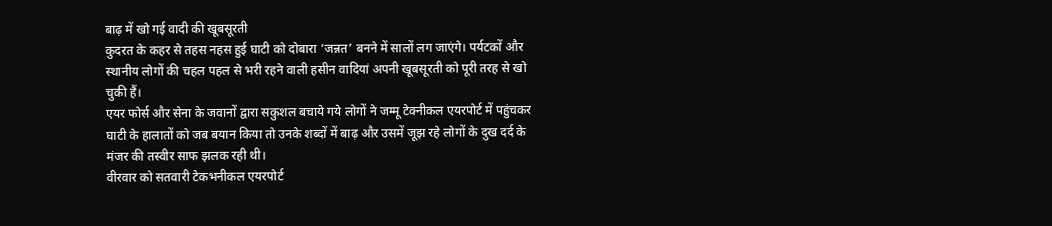बाढ़ में खो गई वादी की खूबसूरती
कुदरत के कहर से तहस नहस हुई घाटी को दोबारा ‘जन्नत’ बनने में सालों लग जाएंगे। पर्यटकों और स्थानीय लोगों की चहल पहल से भरी रहने वाली हसीन वादियां अपनी खूबसूरती को पूरी तरह से खो चुकी हैं।
एयर फोर्स और सेना के जवानों द्वारा सकुशल बचाये गये लोगों ने जम्मू टेक्नीकल एयरपोर्ट में पहुंचकर घाटी के हालातों को जब बयान किया तो उनके शब्दों में बाढ़ और उसमें जूझ रहे लोगों के दुख दर्द के मंजर की तस्वीर साफ झलक रही थी।
वीरवार को सतवारी टेकभनीकल एयरपोर्ट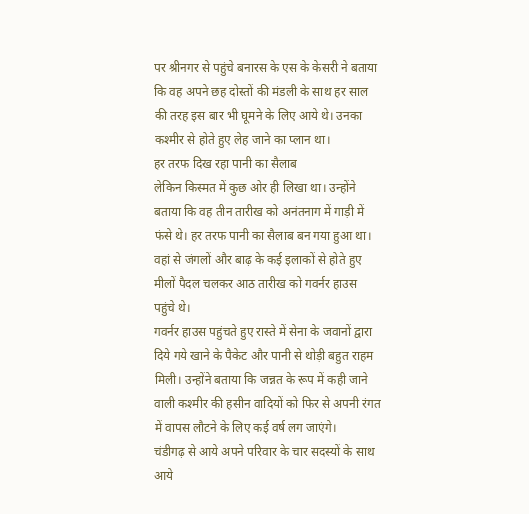पर श्रीनगर से पहुंचे बनारस के एस के केसरी ने बताया कि वह अपने छह दोस्तों की मंडली के साथ हर साल की तरह इस बार भी घूमने के लिए आये थे। उनका कश्मीर से होते हुए लेह जाने का प्लान था।
हर तरफ दिख रहा पानी का सैलाब
लेकिन किस्मत में कुछ ओर ही लिखा था। उन्होंने बताया कि वह तीन तारीख को अनंतनाग में गाड़ी में फंसे थे। हर तरफ पानी का सैलाब बन गया हुआ था। वहां से जंगलों और बाढ़ के कई इलाकों से होते हुए मीलों पैदल चलकर आठ तारीख को गवर्नर हाउस पहुंचे थे।
गवर्नर हाउस पहुंचते हुए रास्ते में सेना के जवानों द्वारा दिये गये खाने के पैकेट और पानी से थोड़ी बहुत राहम मिली। उन्होंने बताया कि जन्नत के रूप में कही जाने वाली कश्मीर की हसीन वादियों को फिर से अपनी रंगत में वापस लौटने के लिए कई वर्ष लग जाएंगे।
चंडीगढ़ से आये अपने परिवार के चार सदस्यों के साथ आये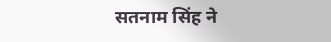सतनाम सिंह ने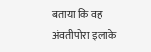बताया कि वह अंवतीपोरा इलाके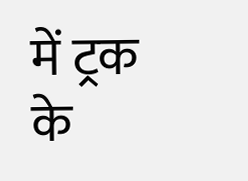में ट्रक के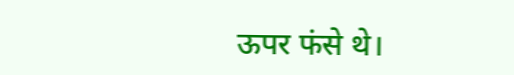ऊपर फंसे थे।